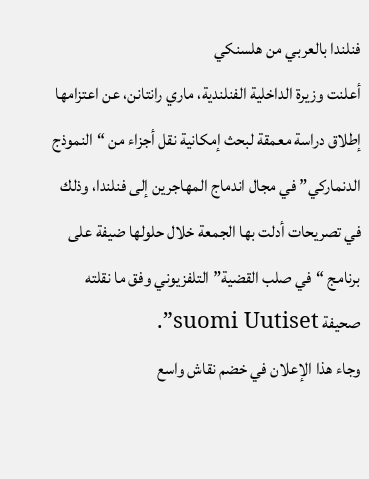فنلندا بالعربي من هلسنكي
أعلنت وزيرة الداخلية الفنلندية، ماري رانتانن، عن اعتزامها إطلاق دراسة معمقة لبحث إمكانية نقل أجزاء من “النموذج الدنماركي” في مجال اندماج المهاجرين إلى فنلندا، وذلك في تصريحات أدلت بها الجمعة خلال حلولها ضيفة على برنامج “في صلب القضية”التلفزيوني وفق ما نقلته صحيفة suomi Uutiset”.
وجاء هذا الإعلان في خضم نقاش واسع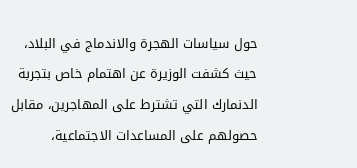حول سياسات الهجرة والاندماج في البلاد، حيث كشفت الوزيرة عن اهتمام خاص بتجربة الدنمارك التي تشترط على المهاجرين، مقابل حصولهم على المساعدات الاجتماعية،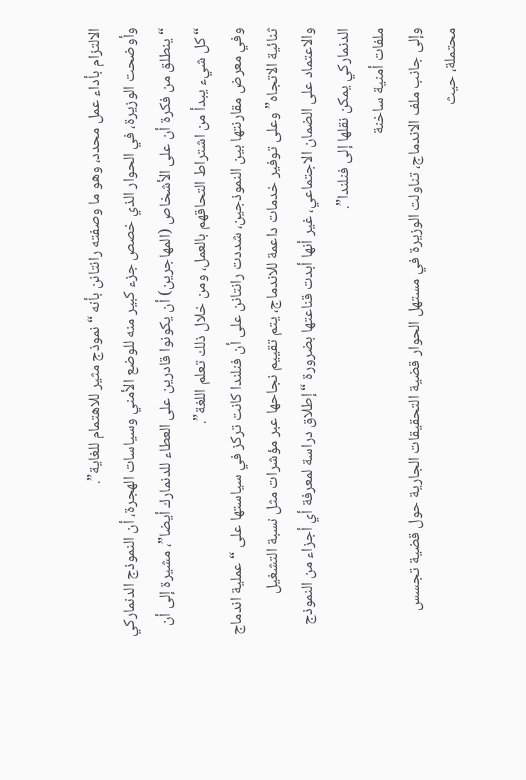الالتزام بأداء عمل محدد، وهو ما وصفته رانتانن بأنه “نموذج مثير للاهتمام للغاية”.
وأوضحت الوزيرة، في الحوار الذي خصص جزء كبير منه للوضع الأمني وسياسات الهجرة، أن النموذج الدنماركي “ينطلق من فكرة أن على الأشخاص (المهاجرين) أن يكونوا قادرين على العطاء للدنمارك أيضا”، مشيرة إلى أن “كل شيء يبدأ من اشتراط التحاقهم بالعمل، ومن خلال ذلك تعلم اللغة”.
وفي معرض مقارنتها بين النموذجين، شددت رانتانن على أن فنلندا كانت تركز في سياستها على “عملية اندماج ثنائية الاتجاه” وعلى توفير خدمات داعمة للاندماج، يتم تقييم نجاحها عبر مؤشرات مثل نسبة التشغيل والاعتماد على الضمان الاجتماعي، غير أنها أبدت قناعتها بضرورة “إطلاق دراسة لمعرفة أي أجزاء من النموذج الدنماركي يمكن نقلها إلى فنلندا”.
ملفات أمنية ساخنة
وإلى جانب ملف الاندماج، تناولت الوزيرة في مستهل الحوار قضية التحقيقات الجارية حول قضية تجسس محتملة، حيث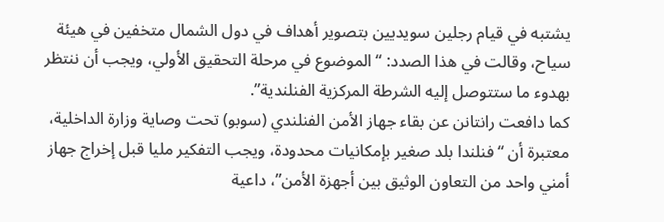يشتبه في قيام رجلين سويديين بتصوير أهداف في دول الشمال متخفين في هيئة سياح، وقالت في هذا الصدد: “الموضوع في مرحلة التحقيق الأولي، ويجب أن ننتظر بهدوء ما ستتوصل إليه الشرطة المركزية الفنلندية”.
كما دافعت رانتانن عن بقاء جهاز الأمن الفنلندي (سوبو) تحت وصاية وزارة الداخلية، معتبرة أن “فنلندا بلد صغير بإمكانيات محدودة، ويجب التفكير مليا قبل إخراج جهاز أمني واحد من التعاون الوثيق بين أجهزة الأمن”، داعية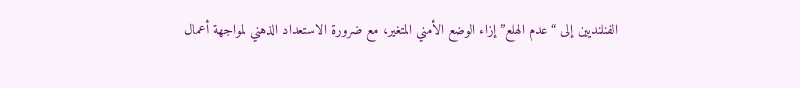الفنلنديين إلى “عدم الهلع” إزاء الوضع الأمني المتغير، مع ضرورة الاستعداد الذهني لمواجهة أعمال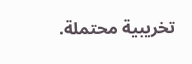تخريبية محتملة.